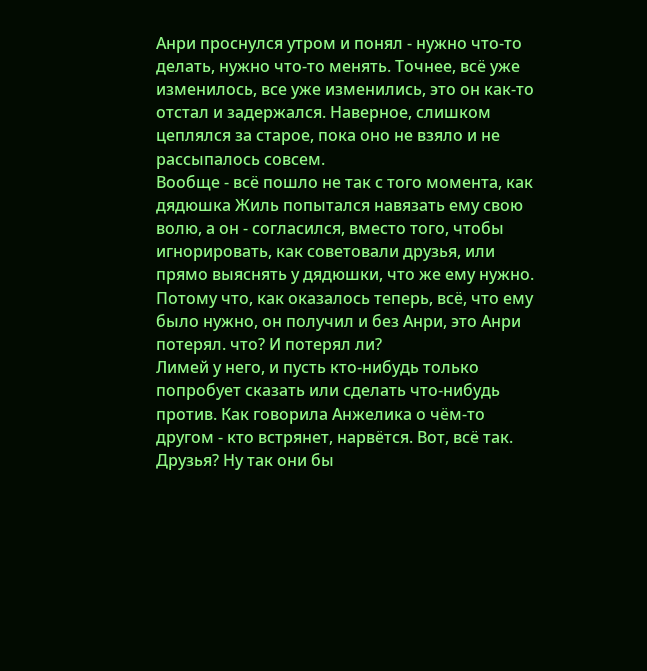Анри проснулся утром и понял - нужно что-то делать, нужно что-то менять. Точнее, всё уже изменилось, все уже изменились, это он как-то отстал и задержался. Наверное, слишком цеплялся за старое, пока оно не взяло и не рассыпалось совсем.
Вообще - всё пошло не так с того момента, как дядюшка Жиль попытался навязать ему свою волю, а он - согласился, вместо того, чтобы игнорировать, как советовали друзья, или прямо выяснять у дядюшки, что же ему нужно. Потому что, как оказалось теперь, всё, что ему было нужно, он получил и без Анри, это Анри потерял. что? И потерял ли?
Лимей у него, и пусть кто-нибудь только попробует сказать или сделать что-нибудь против. Как говорила Анжелика о чём-то другом - кто встрянет, нарвётся. Вот, всё так.
Друзья? Ну так они бы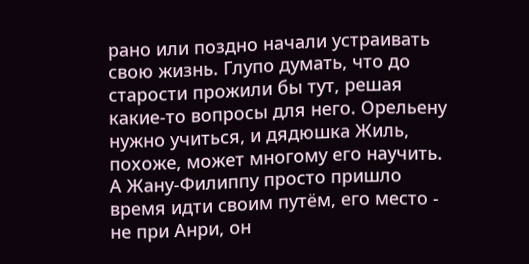рано или поздно начали устраивать свою жизнь. Глупо думать, что до старости прожили бы тут, решая какие-то вопросы для него. Орельену нужно учиться, и дядюшка Жиль, похоже, может многому его научить. А Жану-Филиппу просто пришло время идти своим путём, его место - не при Анри, он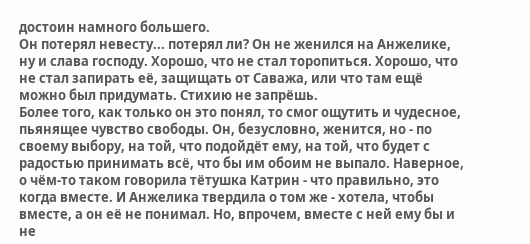достоин намного большего.
Он потерял невесту... потерял ли? Он не женился на Анжелике, ну и слава господу. Хорошо, что не стал торопиться. Хорошо, что не стал запирать её, защищать от Саважа, или что там ещё можно был придумать. Стихию не запрёшь.
Более того, как только он это понял, то смог ощутить и чудесное, пьянящее чувство свободы. Он, безусловно, женится, но - по своему выбору, на той, что подойдёт ему, на той, что будет с радостью принимать всё, что бы им обоим не выпало. Наверное, о чём-то таком говорила тётушка Катрин - что правильно, это когда вместе. И Анжелика твердила о том же - хотела, чтобы вместе, а он её не понимал. Но, впрочем, вместе с ней ему бы и не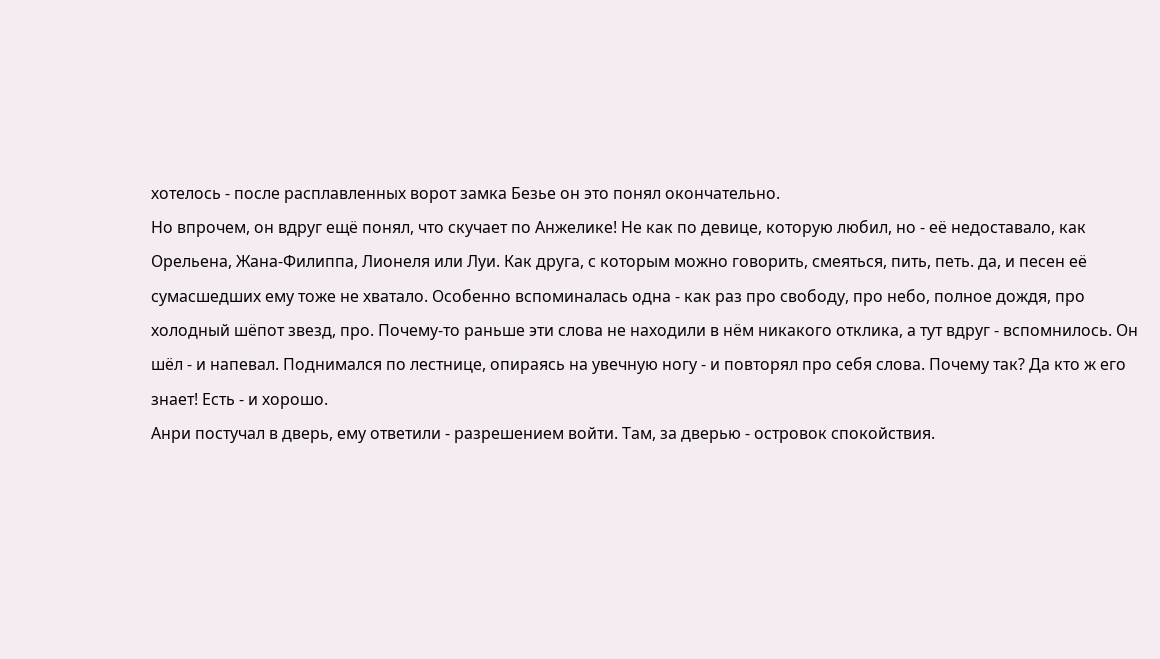хотелось - после расплавленных ворот замка Безье он это понял окончательно.
Но впрочем, он вдруг ещё понял, что скучает по Анжелике! Не как по девице, которую любил, но - её недоставало, как Орельена, Жана-Филиппа, Лионеля или Луи. Как друга, с которым можно говорить, смеяться, пить, петь. да, и песен её сумасшедших ему тоже не хватало. Особенно вспоминалась одна - как раз про свободу, про небо, полное дождя, про холодный шёпот звезд, про. Почему-то раньше эти слова не находили в нём никакого отклика, а тут вдруг - вспомнилось. Он шёл - и напевал. Поднимался по лестнице, опираясь на увечную ногу - и повторял про себя слова. Почему так? Да кто ж его знает! Есть - и хорошо.
Анри постучал в дверь, ему ответили - разрешением войти. Там, за дверью - островок спокойствия.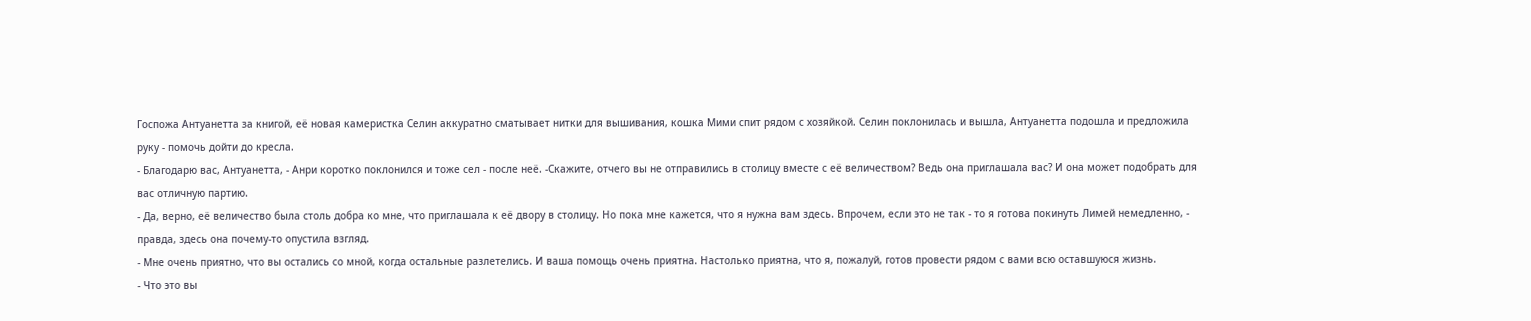Госпожа Антуанетта за книгой, её новая камеристка Селин аккуратно сматывает нитки для вышивания, кошка Мими спит рядом с хозяйкой. Селин поклонилась и вышла, Антуанетта подошла и предложила руку - помочь дойти до кресла.
- Благодарю вас, Антуанетта, - Анри коротко поклонился и тоже сел - после неё. -Скажите, отчего вы не отправились в столицу вместе с её величеством? Ведь она приглашала вас? И она может подобрать для вас отличную партию.
- Да, верно, её величество была столь добра ко мне, что приглашала к её двору в столицу. Но пока мне кажется, что я нужна вам здесь. Впрочем, если это не так - то я готова покинуть Лимей немедленно, - правда, здесь она почему-то опустила взгляд.
- Мне очень приятно, что вы остались со мной, когда остальные разлетелись. И ваша помощь очень приятна. Настолько приятна, что я, пожалуй, готов провести рядом с вами всю оставшуюся жизнь.
- Что это вы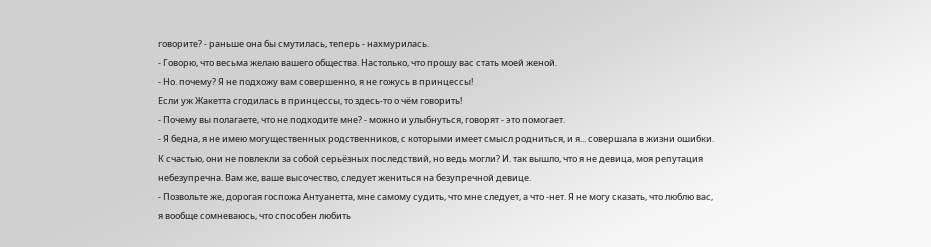говорите? - раньше она бы смутилась, теперь - нахмурилась.
- Говорю, что весьма желаю вашего общества. Настолько, что прошу вас стать моей женой.
- Но. почему? Я не подхожу вам совершенно, я не гожусь в принцессы!
Если уж Жакетта сгодилась в принцессы, то здесь-то о чём говорить!
- Почему вы полагаете, что не подходите мне? - можно и улыбнуться, говорят - это помогает.
- Я бедна, я не имею могущественных родственников, с которыми имеет смысл родниться, и я... совершала в жизни ошибки. К счастью, они не повлекли за собой серьёзных последствий, но ведь могли? И. так вышло, что я не девица, моя репутация небезупречна. Вам же, ваше высочество, следует жениться на безупречной девице.
- Позвольте же, дорогая госпожа Антуанетта, мне самому судить, что мне следует, а что -нет. Я не могу сказать, что люблю вас, я вообще сомневаюсь, что способен любить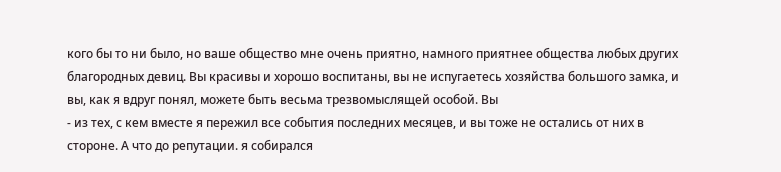кого бы то ни было, но ваше общество мне очень приятно, намного приятнее общества любых других благородных девиц. Вы красивы и хорошо воспитаны, вы не испугаетесь хозяйства большого замка, и вы, как я вдруг понял, можете быть весьма трезвомыслящей особой. Вы
- из тех, с кем вместе я пережил все события последних месяцев, и вы тоже не остались от них в стороне. А что до репутации. я собирался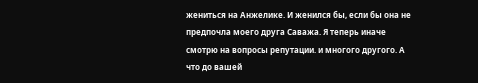жениться на Анжелике. И женился бы, если бы она не предпочла моего друга Саважа. Я теперь иначе смотрю на вопросы репутации. и многого другого. А что до вашей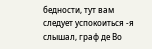бедности, тут вам следует успокоиться -я слышал, граф де Во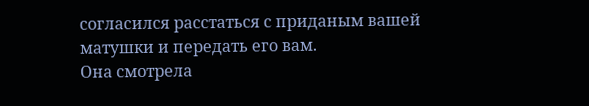согласился расстаться с приданым вашей матушки и передать его вам.
Она смотрела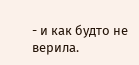- и как будто не верила.